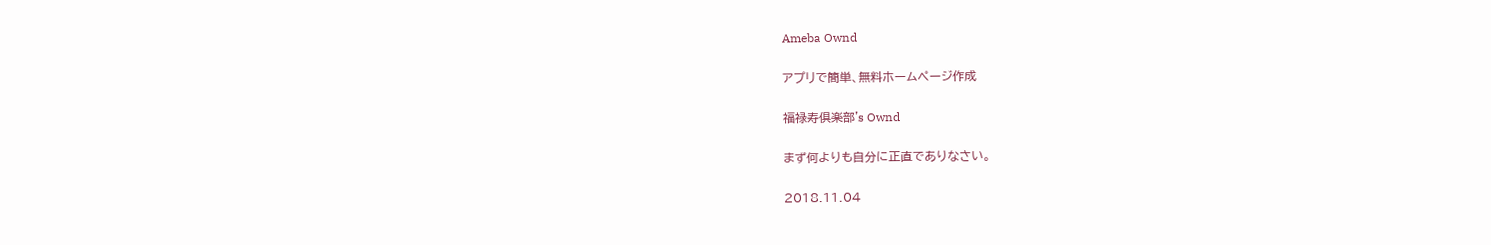Ameba Ownd

アプリで簡単、無料ホームページ作成

福禄寿倶楽部's Ownd

まず何よりも自分に正直でありなさい。

2018.11.04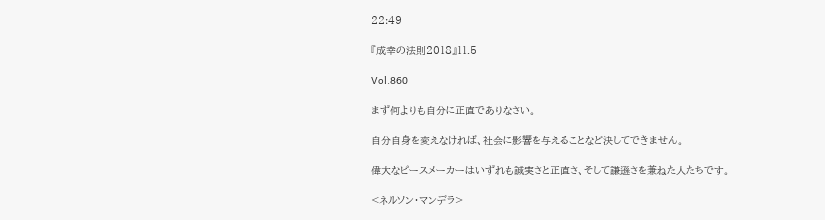22:49

『成幸の法則2018』11.5

Vol.860

まず何よりも自分に正直でありなさい。

自分自身を変えなければ、社会に影響を与えることなど決してできません。

偉大なピースメーカーはいずれも誠実さと正直さ、そして謙遜さを兼ねた人たちです。

<ネルソン・マンデラ>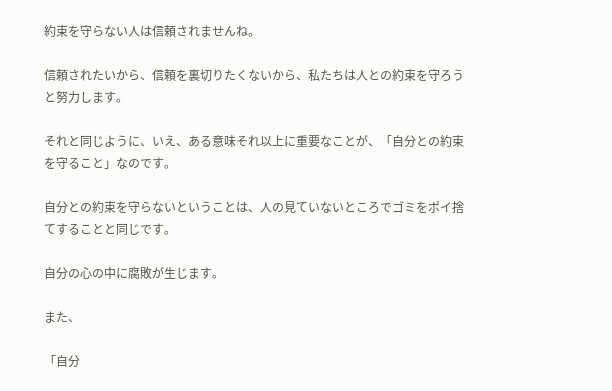約束を守らない人は信頼されませんね。

信頼されたいから、信頼を裏切りたくないから、私たちは人との約束を守ろうと努力します。

それと同じように、いえ、ある意味それ以上に重要なことが、「自分との約束を守ること」なのです。

自分との約束を守らないということは、人の見ていないところでゴミをポイ捨てすることと同じです。

自分の心の中に腐敗が生じます。

また、

「自分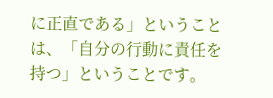に正直である」ということは、「自分の行動に責任を持つ」ということです。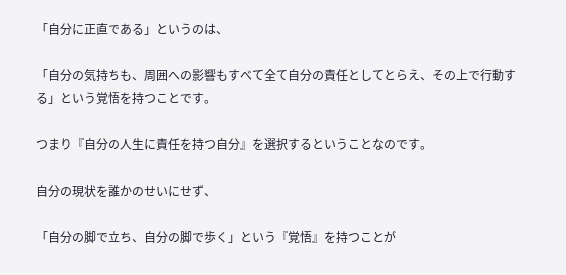「自分に正直である」というのは、

「自分の気持ちも、周囲への影響もすべて全て自分の責任としてとらえ、その上で行動する」という覚悟を持つことです。

つまり『自分の人生に責任を持つ自分』を選択するということなのです。

自分の現状を誰かのせいにせず、

「自分の脚で立ち、自分の脚で歩く」という『覚悟』を持つことが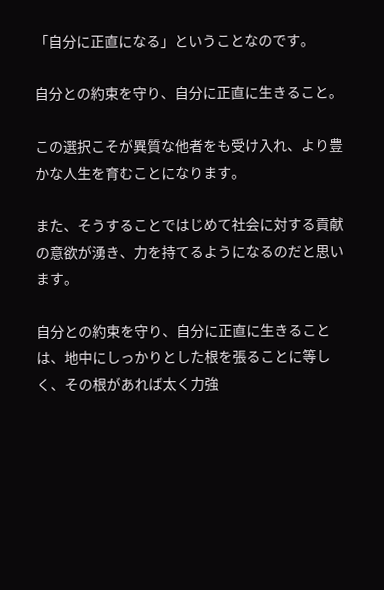「自分に正直になる」ということなのです。

自分との約束を守り、自分に正直に生きること。

この選択こそが異質な他者をも受け入れ、より豊かな人生を育むことになります。

また、そうすることではじめて社会に対する貢献の意欲が湧き、力を持てるようになるのだと思います。

自分との約束を守り、自分に正直に生きることは、地中にしっかりとした根を張ることに等しく、その根があれば太く力強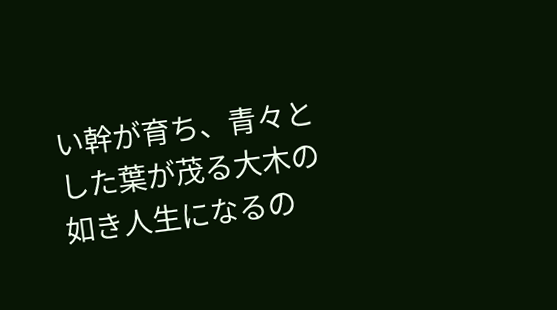い幹が育ち、青々とした葉が茂る大木の如き人生になるの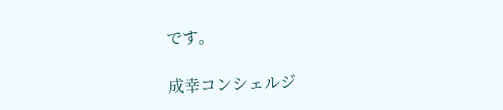です。

成幸コンシェルジ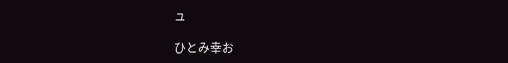ュ

ひとみ幸お